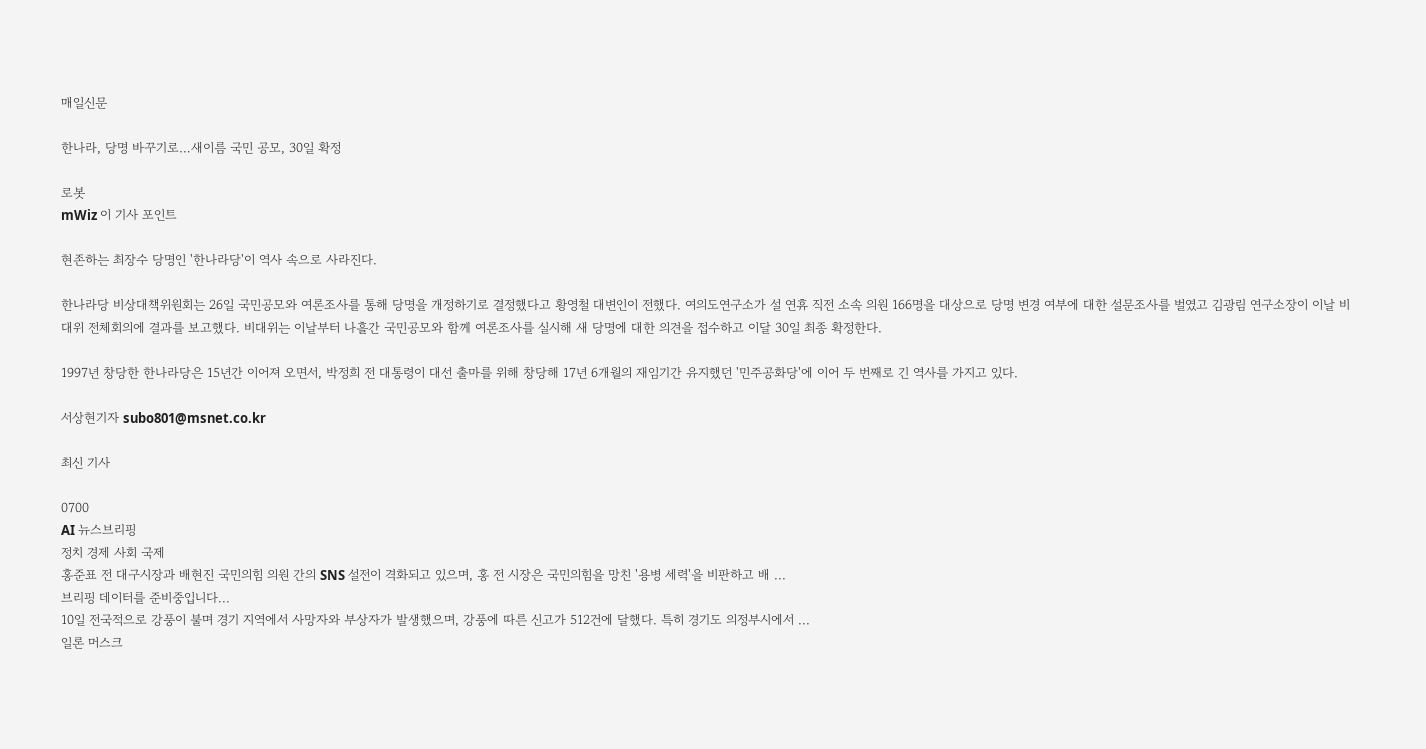매일신문

한나라, 당명 바꾸기로…새이름 국민 공모, 30일 확정

로봇
mWiz 이 기사 포인트

현존하는 최장수 당명인 '한나라당'이 역사 속으로 사라진다.

한나라당 비상대책위원회는 26일 국민공모와 여론조사를 통해 당명을 개정하기로 결정했다고 황영철 대변인이 전했다. 여의도연구소가 설 연휴 직전 소속 의원 166명을 대상으로 당명 변경 여부에 대한 설문조사를 벌였고 김광림 연구소장이 이날 비대위 전체회의에 결과를 보고했다. 비대위는 이날부터 나흘간 국민공모와 함께 여론조사를 실시해 새 당명에 대한 의견을 접수하고 이달 30일 최종 확정한다.

1997년 창당한 한나라당은 15년간 이어져 오면서, 박정희 전 대통령이 대선 출마를 위해 창당해 17년 6개월의 재임기간 유지했던 '민주공화당'에 이어 두 번째로 긴 역사를 가지고 있다.

서상현기자 subo801@msnet.co.kr

최신 기사

0700
AI 뉴스브리핑
정치 경제 사회 국제
홍준표 전 대구시장과 배현진 국민의힘 의원 간의 SNS 설전이 격화되고 있으며, 홍 전 시장은 국민의힘을 망친 '용병 세력'을 비판하고 배 ...
브리핑 데이터를 준비중입니다...
10일 전국적으로 강풍이 불며 경기 지역에서 사망자와 부상자가 발생했으며, 강풍에 따른 신고가 512건에 달했다. 특히 경기도 의정부시에서 ...
일론 머스크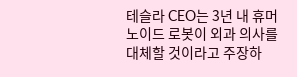테슬라 CEO는 3년 내 휴머노이드 로봇이 외과 의사를 대체할 것이라고 주장하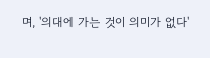며, '의대에 가는 것이 의미가 없다'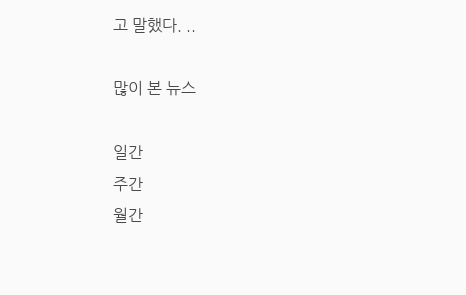고 말했다. ..

많이 본 뉴스

일간
주간
월간